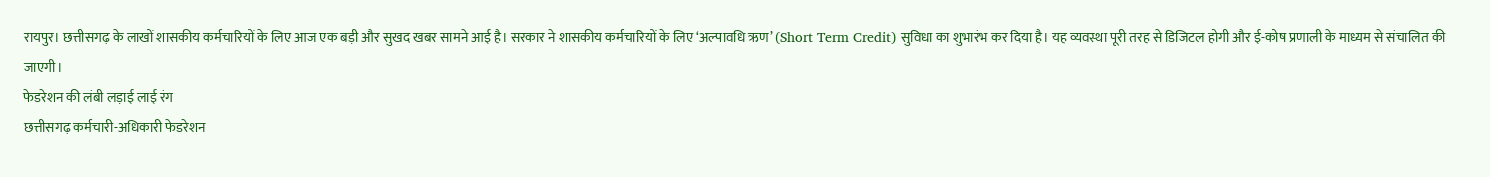रायपुर। छत्तीसगढ़ के लाखों शासकीय कर्मचारियों के लिए आज एक बड़ी और सुखद खबर सामने आई है। सरकार ने शासकीय कर्मचारियों के लिए ‘अल्पावधि ऋण’ (Short Term Credit) सुविधा का शुभारंभ कर दिया है। यह व्यवस्था पूरी तरह से डिजिटल होगी और ई-कोष प्रणाली के माध्यम से संचालित की जाएगी।
फेडरेशन की लंबी लड़ाई लाई रंग
छत्तीसगढ़ कर्मचारी-अधिकारी फेडरेशन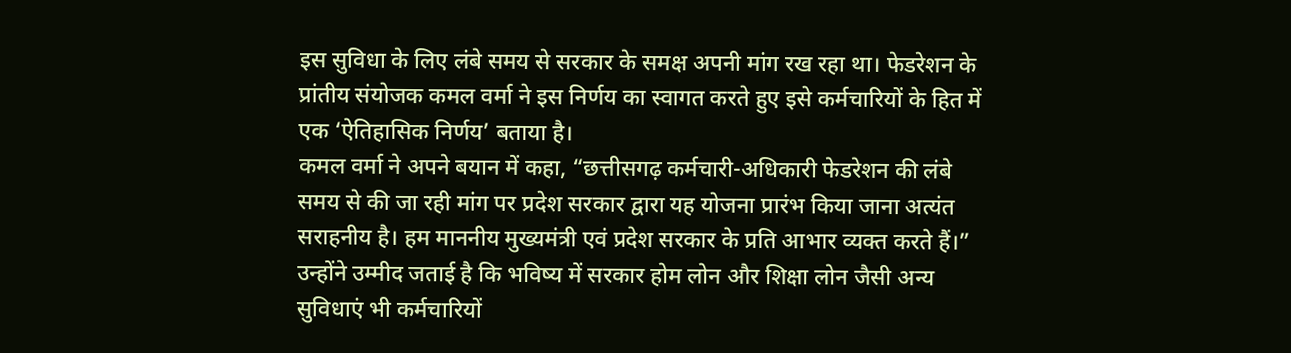इस सुविधा के लिए लंबे समय से सरकार के समक्ष अपनी मांग रख रहा था। फेडरेशन के प्रांतीय संयोजक कमल वर्मा ने इस निर्णय का स्वागत करते हुए इसे कर्मचारियों के हित में एक ‘ऐतिहासिक निर्णय’ बताया है।
कमल वर्मा ने अपने बयान में कहा, “छत्तीसगढ़ कर्मचारी-अधिकारी फेडरेशन की लंबे समय से की जा रही मांग पर प्रदेश सरकार द्वारा यह योजना प्रारंभ किया जाना अत्यंत सराहनीय है। हम माननीय मुख्यमंत्री एवं प्रदेश सरकार के प्रति आभार व्यक्त करते हैं।” उन्होंने उम्मीद जताई है कि भविष्य में सरकार होम लोन और शिक्षा लोन जैसी अन्य सुविधाएं भी कर्मचारियों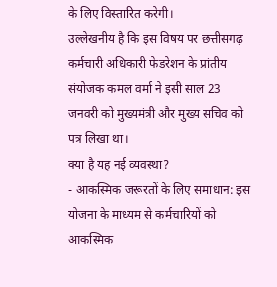के लिए विस्तारित करेगी।
उल्लेखनीय है कि इस विषय पर छत्तीसगढ़ कर्मचारी अधिकारी फेडरेशन के प्रांतीय संयोजक कमल वर्मा ने इसी साल 23 जनवरी को मुख्यमंत्री और मुख्य सचिव को पत्र लिखा था।
क्या है यह नई व्यवस्था?
- आकस्मिक जरूरतों के लिए समाधान: इस योजना के माध्यम से कर्मचारियों को आकस्मिक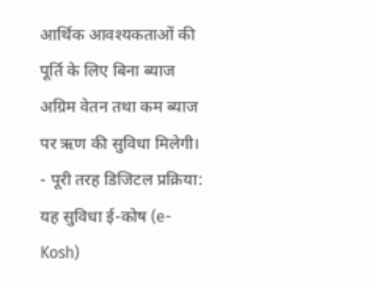आर्थिक आवश्यकताओं की पूर्ति के लिए बिना ब्याज अग्रिम वेतन तथा कम ब्याज पर ऋण की सुविधा मिलेगी।
- पूरी तरह डिजिटल प्रक्रिया: यह सुविधा ई-कोष (e-Kosh)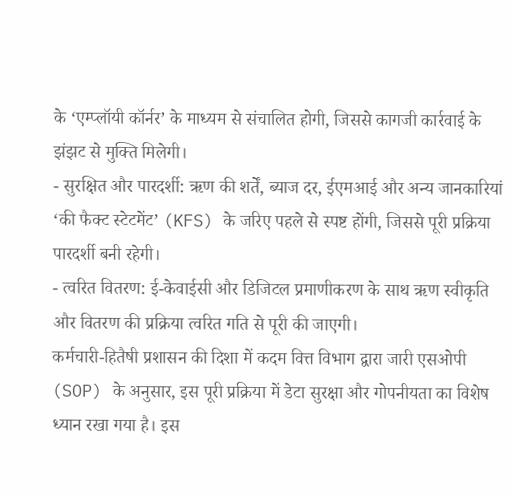के ‘एम्प्लॉयी कॉर्नर’ के माध्यम से संचालित होगी, जिससे कागजी कार्रवाई के झंझट से मुक्ति मिलेगी।
- सुरक्षित और पारदर्शी: ऋण की शर्तें, ब्याज दर, ईएमआई और अन्य जानकारियां ‘की फैक्ट स्टेटमेंट’ (KFS) के जरिए पहले से स्पष्ट होंगी, जिससे पूरी प्रक्रिया पारदर्शी बनी रहेगी।
- त्वरित वितरण: ई-केवाईसी और डिजिटल प्रमाणीकरण के साथ ऋण स्वीकृति और वितरण की प्रक्रिया त्वरित गति से पूरी की जाएगी।
कर्मचारी-हितैषी प्रशासन की दिशा में कदम वित्त विभाग द्वारा जारी एसओपी (SOP) के अनुसार, इस पूरी प्रक्रिया में डेटा सुरक्षा और गोपनीयता का विशेष ध्यान रखा गया है। इस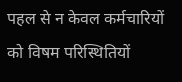पहल से न केवल कर्मचारियों को विषम परिस्थितियों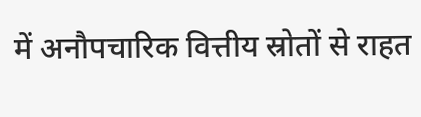में अनौपचारिक वित्तीय स्रोतों से राहत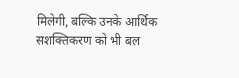मिलेगी, बल्कि उनके आर्थिक सशक्तिकरण को भी बल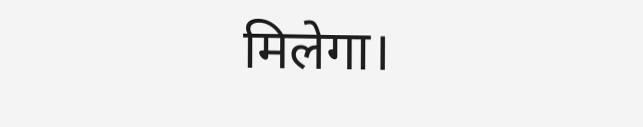मिलेगा।